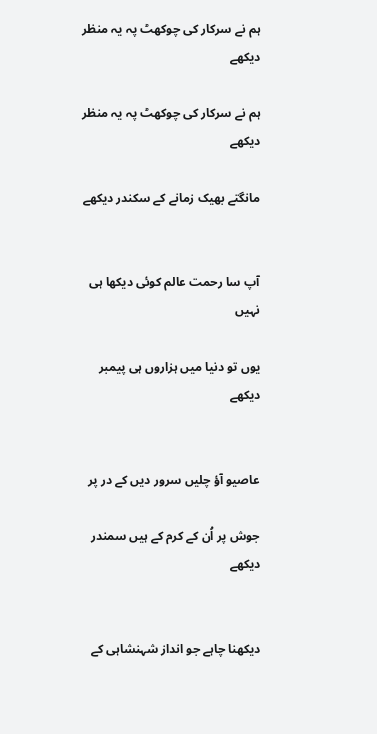ہم نے سرکار کی چوکھٹ پہ یہ منظر دیکھے

ہم نے سرکار کی چوکھٹ پہ یہ منظر دیکھے

مانگتے بھیک زمانے کے سکندر دیکھے


آپ سا رحمت عالم کوئی دیکھا ہی نہیں

یوں تو دنیا میں ہزاروں ہی پیمبر دیکھے


عاصیو آؤ چلیں سرور دیں کے در پر

جوش پر اُن کے کرم کے ہیں سمندر دیکھے


دیکھنا چاہے جو انداز شہنشاہی کے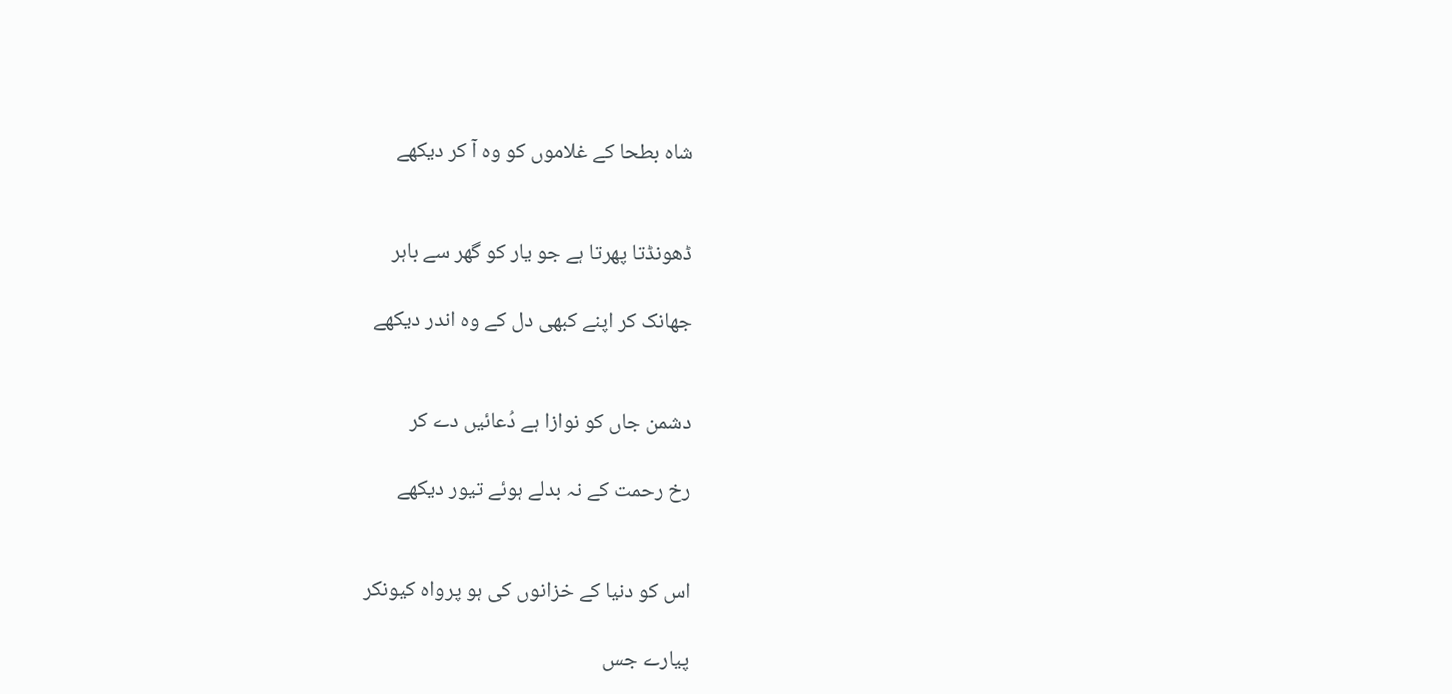شاہ بطحا کے غلاموں کو وہ آ کر دیکھے


ڈھونڈتا پھرتا ہے جو یار کو گھر سے باہر

جھانک کر اپنے کبھی دل کے وہ اندر دیکھے


دشمن جاں کو نوازا ہے دُعائیں دے کر

رخ رحمت کے نہ بدلے ہوئے تیور دیکھے


اس کو دنیا کے خزانوں کی ہو پرواہ کیونکر

پیارے جس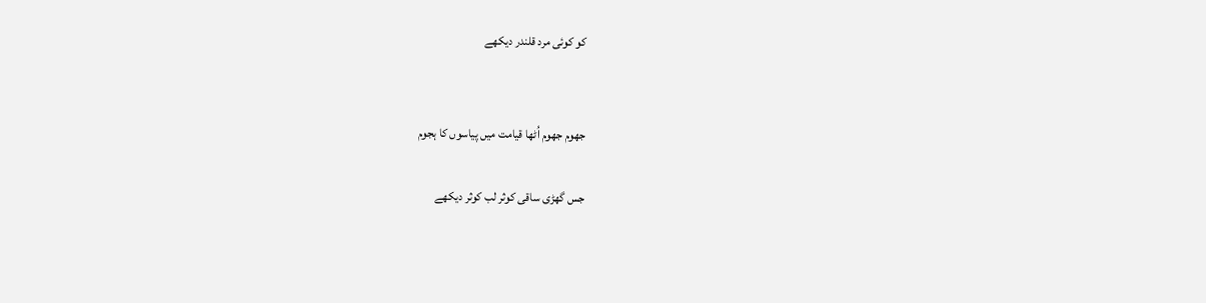کو کوئی مرد قلندر دیکھے


جھوم جھوم اُٹھا قیامت میں پیاسوں کا ہجوم

جس گھڑی ساقی کوثر لب کوثر دیکھے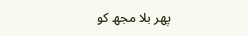پھر بلا مجھ کو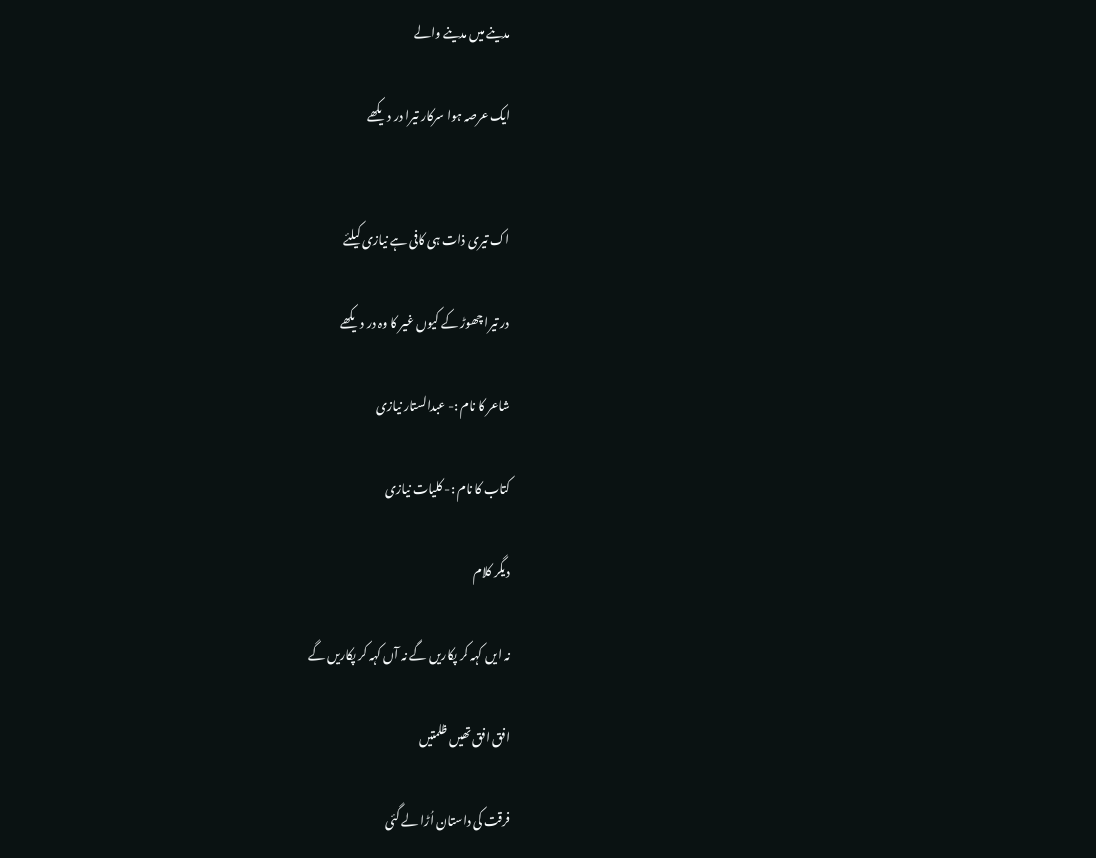مدینے میں مدینے والے

ایک عرصہ ہوا سرکار تیرا در دیکھے


اک تیری ذات ہی کافی ہے نیازی کیلئے

در تیرا چھوڑ کے کیوں غیر کا وہ در دیکھے

شاعر کا نام :- عبدالستار نیازی

کتاب کا نام :- کلیات نیازی

دیگر کلام

نہ ایں کہہ کر پکاریں گے نہ آں کہہ کر پکاریں گے

افق افق تھیں ظلمتیں

فرقت کی داستان اُڑا لے گئی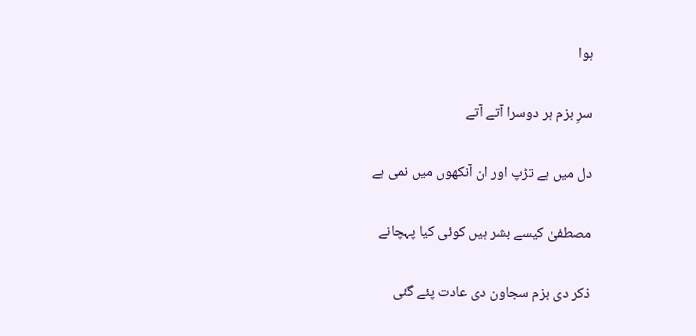ہوا

سرِ بزم ہر دوسرا آتے آتے

دل میں ہے تڑپ اور ان آنکھوں میں نمی ہے

مصطفیٰ کیسے بشر ہیں کوئی کیا پہچانے

ذکر دی بزم سجاون دی عادت پئے گئی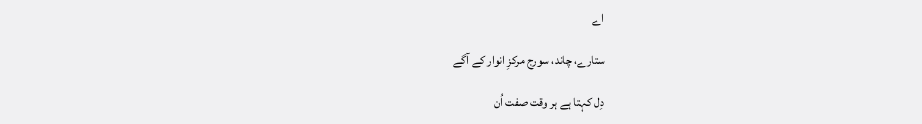اے

ستارے، چاند، سورج مرکزِ انوار کے آگے

دِل کہتا ہے ہر وقت صفت اُن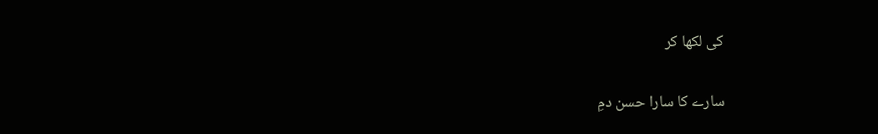کی لکھا کر

سارے کا سارا حسن دمِ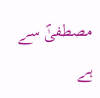مصطفیٰؐ سے ہے